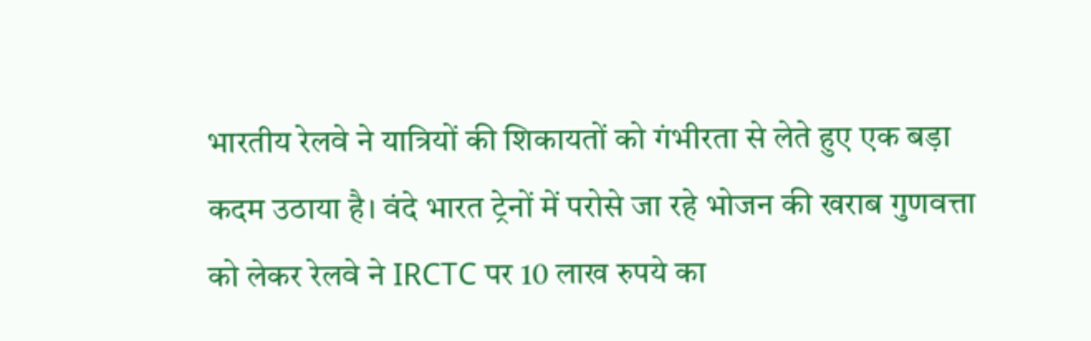भारतीय रेलवे ने यात्रियों की शिकायतों को गंभीरता से लेते हुए एक बड़ा कदम उठाया है। वंदे भारत ट्रेनों में परोसे जा रहे भोजन की खराब गुणवत्ता को लेकर रेलवे ने IRCTC पर 10 लाख रुपये का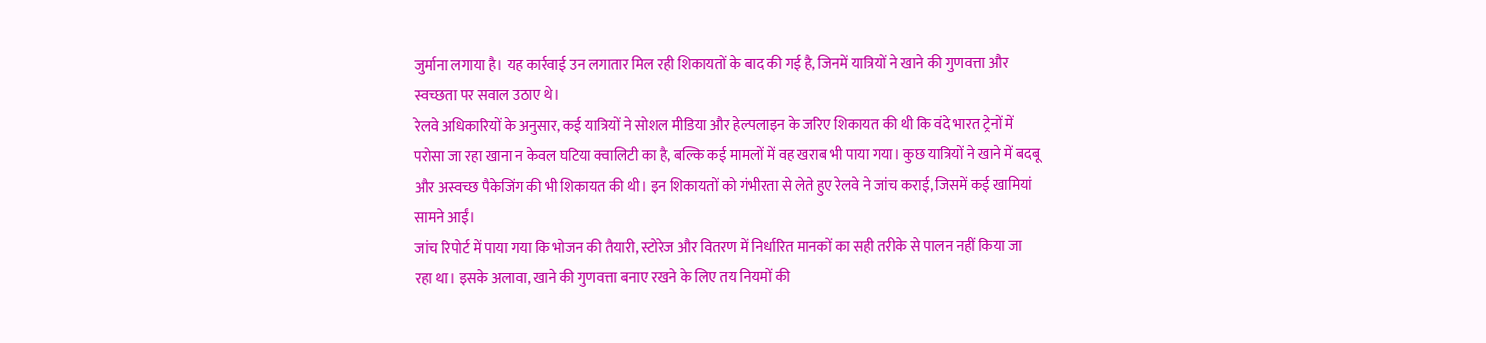जुर्माना लगाया है। यह कार्रवाई उन लगातार मिल रही शिकायतों के बाद की गई है, जिनमें यात्रियों ने खाने की गुणवत्ता और स्वच्छता पर सवाल उठाए थे।
रेलवे अधिकारियों के अनुसार, कई यात्रियों ने सोशल मीडिया और हेल्पलाइन के जरिए शिकायत की थी कि वंदे भारत ट्रेनों में परोसा जा रहा खाना न केवल घटिया क्वालिटी का है, बल्कि कई मामलों में वह खराब भी पाया गया। कुछ यात्रियों ने खाने में बदबू और अस्वच्छ पैकेजिंग की भी शिकायत की थी। इन शिकायतों को गंभीरता से लेते हुए रेलवे ने जांच कराई, जिसमें कई खामियां सामने आईं।
जांच रिपोर्ट में पाया गया कि भोजन की तैयारी, स्टोरेज और वितरण में निर्धारित मानकों का सही तरीके से पालन नहीं किया जा रहा था। इसके अलावा, खाने की गुणवत्ता बनाए रखने के लिए तय नियमों की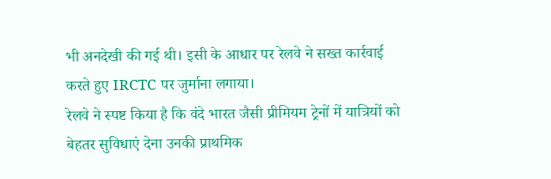भी अनदेखी की गई थी। इसी के आधार पर रेलवे ने सख्त कार्रवाई करते हुए IRCTC पर जुर्माना लगाया।
रेलवे ने स्पष्ट किया है कि वंदे भारत जैसी प्रीमियम ट्रेनों में यात्रियों को बेहतर सुविधाएं देना उनकी प्राथमिक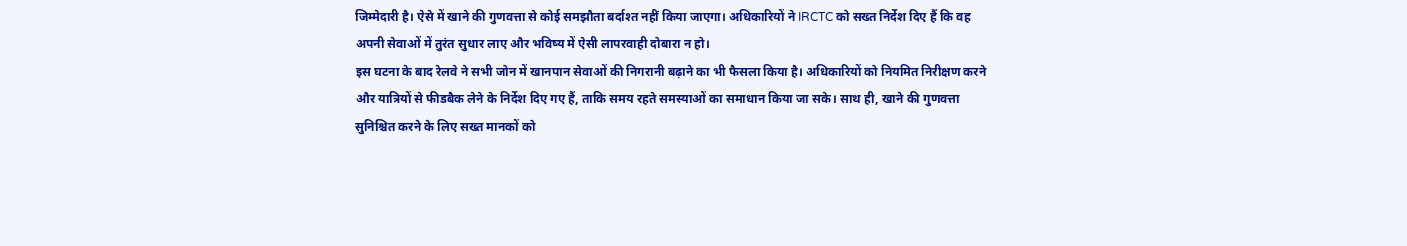जिम्मेदारी है। ऐसे में खाने की गुणवत्ता से कोई समझौता बर्दाश्त नहीं किया जाएगा। अधिकारियों ने IRCTC को सख्त निर्देश दिए हैं कि वह अपनी सेवाओं में तुरंत सुधार लाए और भविष्य में ऐसी लापरवाही दोबारा न हो।
इस घटना के बाद रेलवे ने सभी जोन में खानपान सेवाओं की निगरानी बढ़ाने का भी फैसला किया है। अधिकारियों को नियमित निरीक्षण करने और यात्रियों से फीडबैक लेने के निर्देश दिए गए हैं, ताकि समय रहते समस्याओं का समाधान किया जा सके। साथ ही, खाने की गुणवत्ता सुनिश्चित करने के लिए सख्त मानकों को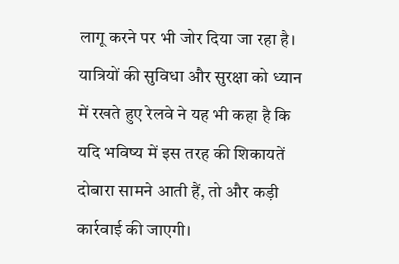लागू करने पर भी जोर दिया जा रहा है।
यात्रियों की सुविधा और सुरक्षा को ध्यान में रखते हुए रेलवे ने यह भी कहा है कि यदि भविष्य में इस तरह की शिकायतें दोबारा सामने आती हैं, तो और कड़ी कार्रवाई की जाएगी।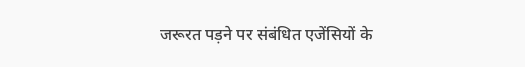जरूरत पड़ने पर संबंधित एजेंसियों के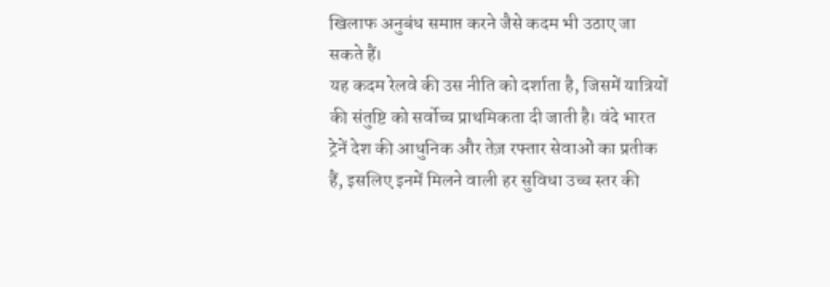खिलाफ अनुबंध समाप्त करने जैसे कदम भी उठाए जा सकते हैं।
यह कदम रेलवे की उस नीति को दर्शाता है, जिसमें यात्रियों की संतुष्टि को सर्वोच्च प्राथमिकता दी जाती है। वंदे भारत ट्रेनें देश की आधुनिक और तेज़ रफ्तार सेवाओं का प्रतीक हैं, इसलिए इनमें मिलने वाली हर सुविधा उच्च स्तर की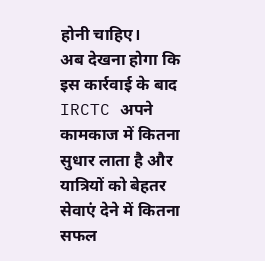होनी चाहिए।
अब देखना होगा कि इस कार्रवाई के बाद IRCTC अपने कामकाज में कितना सुधार लाता है और यात्रियों को बेहतर सेवाएं देने में कितना सफल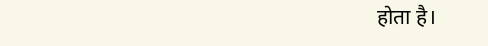होता है।